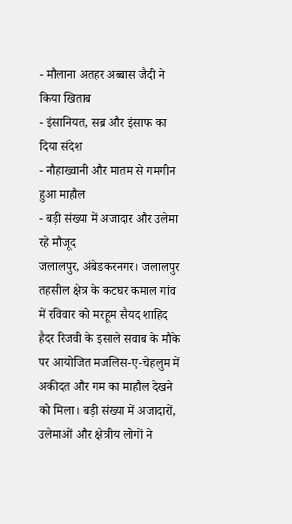- मौलाना अतहर अब्बास जैदी ने किया खिताब
- इंसानियत, सब्र और इंसाफ का दिया संदेश
- नौहाख्वानी और मातम से गमगीन हुआ माहौल
- बड़ी संख्या में अजादार और उलेमा रहे मौजूद
जलालपुर, अंबेडकरनगर। जलालपुर तहसील क्षेत्र के कटघर कमाल गांव में रविवार को मरहूम सैयद शाहिद हैदर रिजवी के इसाले सवाब के मौके पर आयोजित मजलिस-ए-चेहलुम में अकीदत और गम का माहौल देखने को मिला। बड़ी संख्या में अजादारों, उलेमाओं और क्षेत्रीय लोगों ने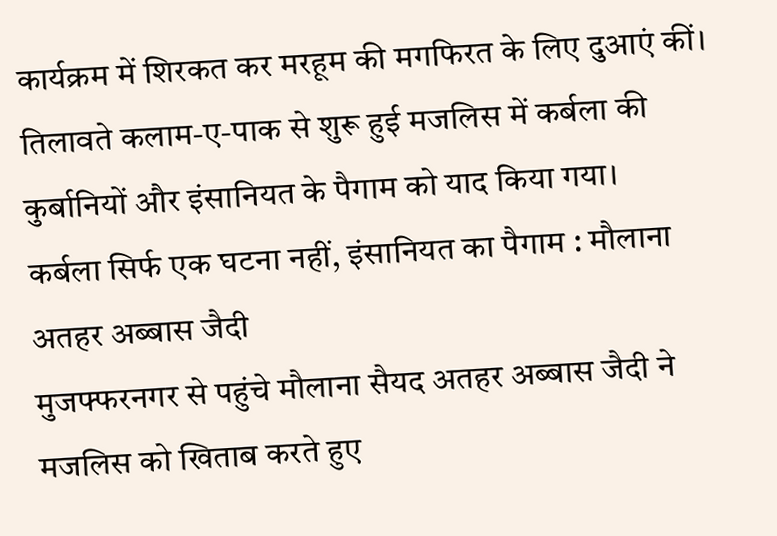कार्यक्रम में शिरकत कर मरहूम की मगफिरत के लिए दुआएं कीं। तिलावते कलाम-ए-पाक से शुरू हुई मजलिस में कर्बला की कुर्बानियों और इंसानियत के पैगाम को याद किया गया।
कर्बला सिर्फ एक घटना नहीं, इंसानियत का पैगाम : मौलाना अतहर अब्बास जैदी
मुजफ्फरनगर से पहुंचे मौलाना सैयद अतहर अब्बास जैदी ने मजलिस को खिताब करते हुए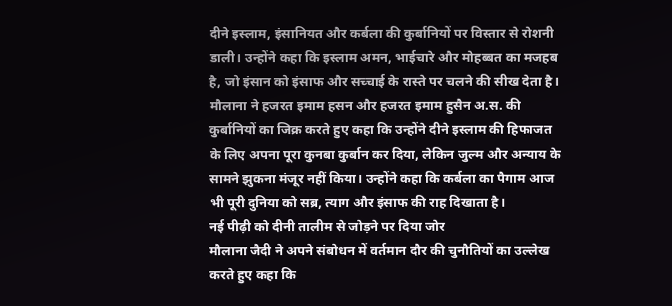दीने इस्लाम, इंसानियत और कर्बला की कुर्बानियों पर विस्तार से रोशनी डाली। उन्होंने कहा कि इस्लाम अमन, भाईचारे और मोहब्बत का मजहब है, जो इंसान को इंसाफ और सच्चाई के रास्ते पर चलने की सीख देता है।
मौलाना ने हजरत इमाम हसन और हजरत इमाम हुसैन अ.स. की कुर्बानियों का जिक्र करते हुए कहा कि उन्होंने दीने इस्लाम की हिफाजत के लिए अपना पूरा कुनबा कुर्बान कर दिया, लेकिन जुल्म और अन्याय के सामने झुकना मंजूर नहीं किया। उन्होंने कहा कि कर्बला का पैगाम आज भी पूरी दुनिया को सब्र, त्याग और इंसाफ की राह दिखाता है।
नई पीढ़ी को दीनी तालीम से जोड़ने पर दिया जोर
मौलाना जैदी ने अपने संबोधन में वर्तमान दौर की चुनौतियों का उल्लेख करते हुए कहा कि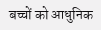बच्चों को आधुनिक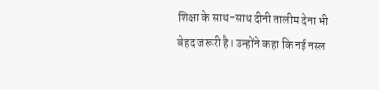शिक्षा के साथ-साथ दीनी तालीम देना भी बेहद जरूरी है। उन्होंने कहा कि नई नस्ल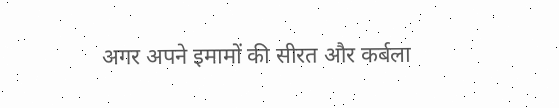अगर अपने इमामों की सीरत और कर्बला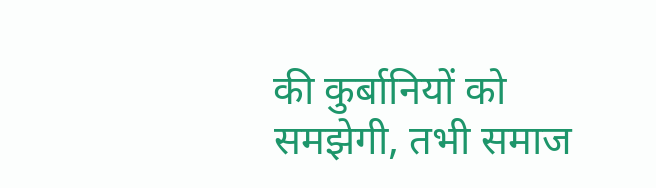की कुर्बानियों को समझेगी, तभी समाज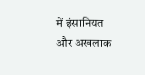में इंसानियत और अखलाक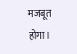मजबूत होगा।